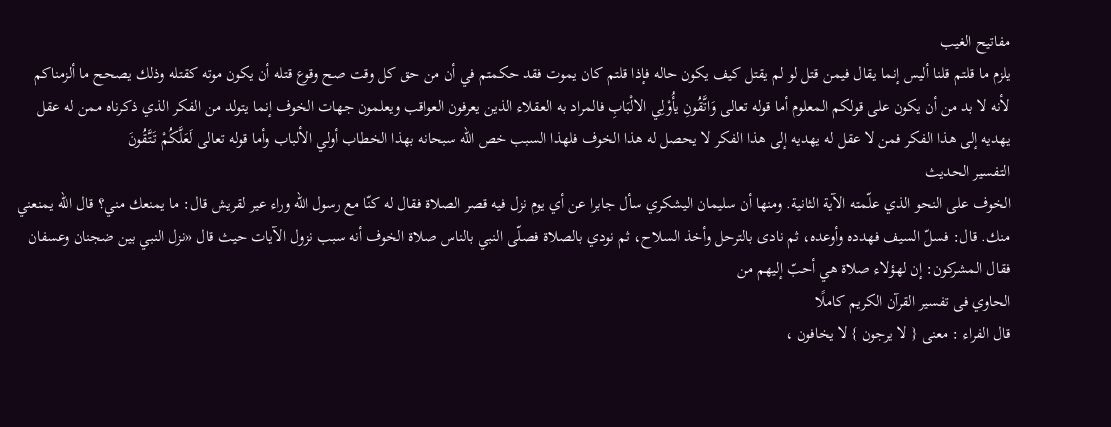مفاتيح الغيب
يلزم ما قلتم قلنا أليس إنما يقال فيمن قتل لو لم يقتل كيف يكون حاله فإذا قلتم كان يموت فقد حكمتم في أن من حق كل وقت صح وقوع قتله أن يكون موته كقتله وذلك يصحح ما ألزمناكم لأنه لا بد من أن يكون على قولكم المعلوم أما قوله تعالى وَاتَّقُونِ يأُوْلِي الالْبَابِ فالمراد به العقلاء الذين يعرفون العواقب ويعلمون جهات الخوف إنما يتولد من الفكر الذي ذكرناه ممن له عقل يهديه إلى هذا الفكر فمن لا عقل له يهديه إلى هذا الفكر لا يحصل له هذا الخوف فلهذا السبب خص الله سبحانه بهذا الخطاب أولي الألباب وأما قوله تعالى لَعَلَّكُمْ تَتَّقُونَ
التفسير الحديث
الخوف على النحو الذي علّمته الآية الثانية. ومنها أن سليمان اليشكري سأل جابرا عن أي يوم نزل فيه قصر الصلاة فقال له كنّا مع رسول الله وراء عير لقريش قال: ما يمنعك مني؟ قال الله يمنعني منك. قال: فسلّ السيف فهدده وأوعده، ثم نادى بالترحل وأخذ السلاح، ثم نودي بالصلاة فصلّى النبي بالناس صلاة الخوف أنه سبب نزول الآيات حيث قال «نزل النبي بين ضجنان وعسفان فقال المشركون: إن لهؤلاء صلاة هي أحبّ إليهم من
الحاوي فى تفسير القرآن الكريم كاملًا
قال الفراء : معنى { لا يرجون } لا يخافون ،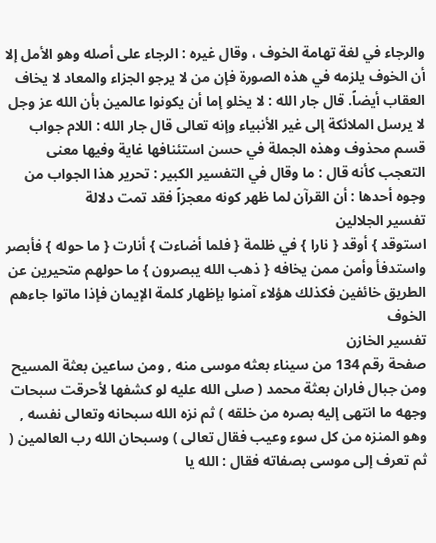والرجاء في لغة تهامة الخوف ، وقال غيره : الرجاء على أصله وهو الأمل إلا أن الخوف يلزمه في هذه الصورة فإن من لا يرجو الجزاء والمعاد لا يخاف العقاب أيضاً. قال جار الله : لا يخلو إما أن يكونوا عالمين بأن الله عز وجل لا يرسل الملائكة إلى غير الأنبياء وإنه تعالى قال جار الله : اللام جواب قسم محذوف وهذه الجملة في حسن استئنافها غاية وفيها معنى التعجب كأنه قال : ما وقال في التفسير الكبير : تحرير هذا الجواب من وجوه أحدها : أن القرآن لما ظهر كونه معجزاً فقد تمت دلالة
تفسير الجلالين
استوقد } أوقد { نارا } في ظلمة { فلما أضاءت } أنارت { ما حوله } فأبصر واستدفأ وأمن ممن يخافه { ذهب الله يبصرون } ما حولهم متحيرين عن الطريق خائفين فكذلك هؤلاء آمنوا بإظهار كلمة الإيمان فإذا ماتوا جاءهم الخوف
تفسير الخازن
صفحة رقم 134 من سيناء بعثه موسى منه , ومن ساعين بعثة المسيح ومن جبال فاران بعثة محمد ( صلى الله عليه لو كشفها لأحرقت سبحات وجهه ما انتهى إليه بصره من خلقه ) ثم نزه الله سبحانه وتعالى نفسه , وهو المنزه من كل سوء وعيب فقال تعالى ) وسبحان الله رب العالمين ( ثم تعرف إلى موسى بصفاته فقال : الله يا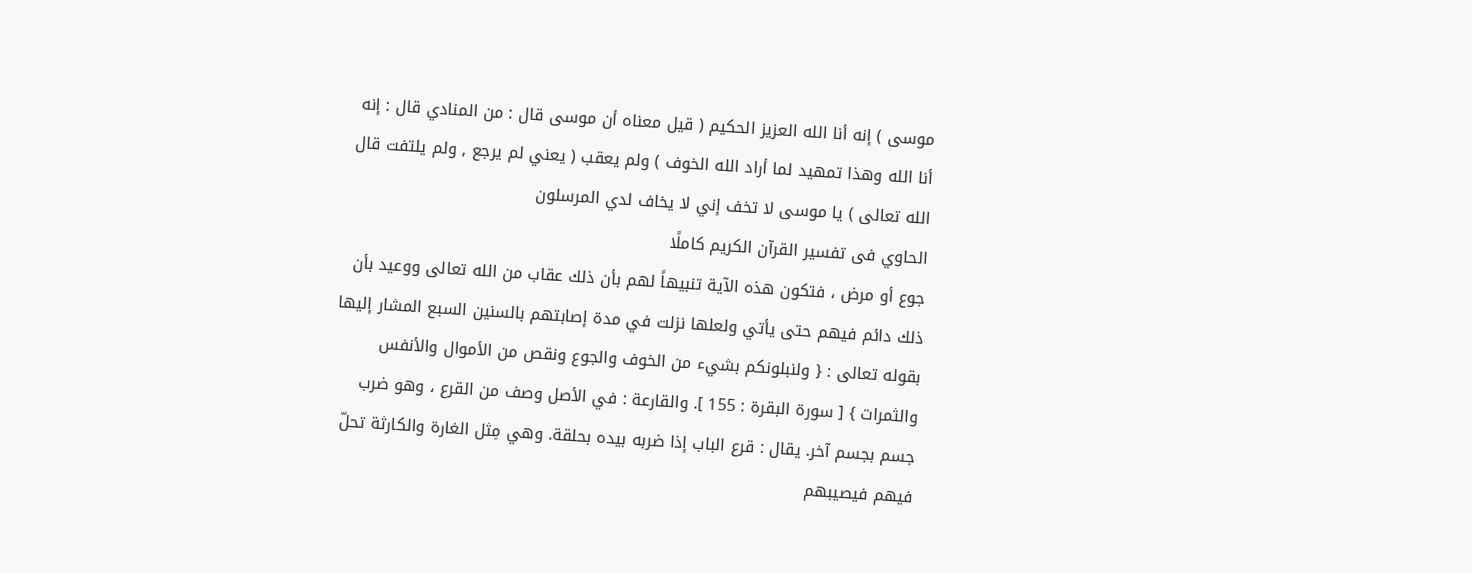موسى ) إنه أنا الله العزيز الحكيم ( قيل معناه أن موسى قال : من المنادي قال : إنه أنا الله وهذا تمهيد لما أراد الله الخوف ) ولم يعقب ( يعني لم يرجع , ولم يلتفت قال الله تعالى ) يا موسى لا تخف إني لا يخاف لدي المرسلون
الحاوي فى تفسير القرآن الكريم كاملًا
جوع أو مرض ، فتكون هذه الآية تنبيهاً لهم بأن ذلك عقاب من الله تعالى ووعيد بأن ذلك دائم فيهم حتى يأتي ولعلها نزلت في مدة إصابتهم بالسنين السبع المشار إليها بقوله تعالى : { ولنبلونكم بشيء من الخوف والجوع ونقص من الأموال والأنفس والثمرات } [ سورة البقرة : 155 ]. والقارعة : في الأصل وصف من القرع ، وهو ضرب جسم بجسم آخر. يقال : قرع الباب إذا ضربه بيده بحلقة. وهي مِثل الغارة والكارثة تحلّ فيهم فيصيبهم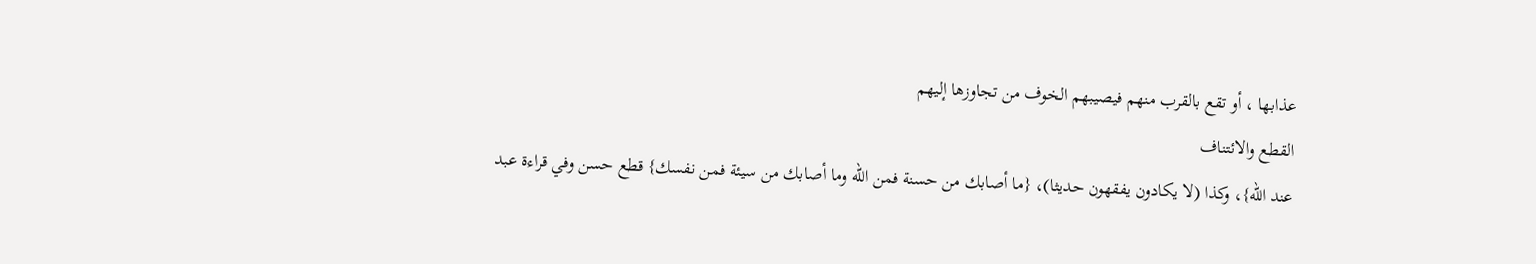عذابها ، أو تقع بالقرب منهم فيصيبهم الخوف من تجاوزها إليهم
القطع والائتناف
عند الله}، وكذا (لا يكادون يفقهون حديثا)، {ما أصابك من حسنة فمن الله وما أصابك من سيئة فمن نفسك} قطع حسن وفي قراءة عبد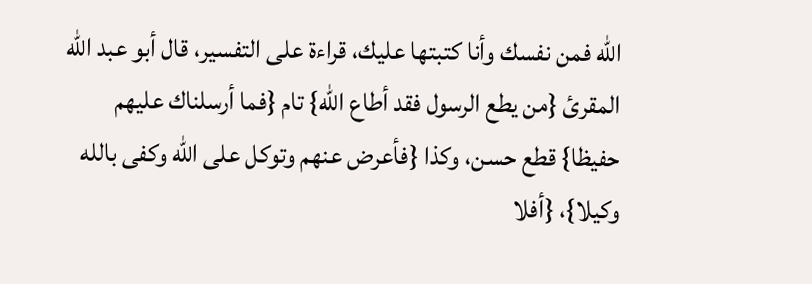الله فمن نفسك وأنا كتبتها عليك، قراءة على التفسير، قال أبو عبد الله المقرئ {من يطع الرسول فقد أطاع الله} تام {فما أرسلناك عليهم حفيظا} قطع حسن، وكذا {فأعرض عنهم وتوكل على الله وكفى بالله وكيلا}، {أفلا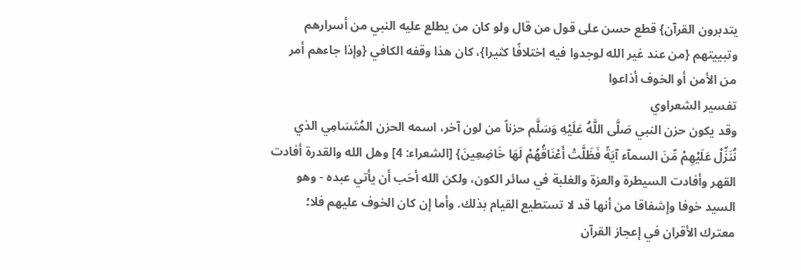يتدبرون القرآن} قطع حسن على قول من قال ولو كان من يطلع عليه النبي من أسرارهم وتبييتهم {من عند غير الله لوجدوا فيه اختلافًا كثيرا}، كان هذا وقفه الكافي {وإذا جاءهم أمر من الأمن أو الخوف أذاعوا
تفسير الشعراوي
وقد يكون حزن النبي صَلَّى اللَّهُ عَلَيْهِ وَسَلَّم حزناً من لون آخر، اسمه الحزن المُتَسَامِي الذي نُنَزِّلْ عَلَيْهِمْ مِّنَ السمآء آيَةً فَظَلَّتْ أَعْنَاقُهُمْ لَهَا خَاضِعِينَ} [الشعراء: 4] وهل الله والقدرة أفادت القهر وأفادت السيطرة والعزة والغلبة في سائر الكون، ولكن الله أحَب أن يأتي عبده - وهو السيد خوفا وإشفاقا من أنها قد لا تستطيع القيام بذلك. وأما إن كان الخوف عليهم فلا؛
معترك الأقران في إعجاز القرآن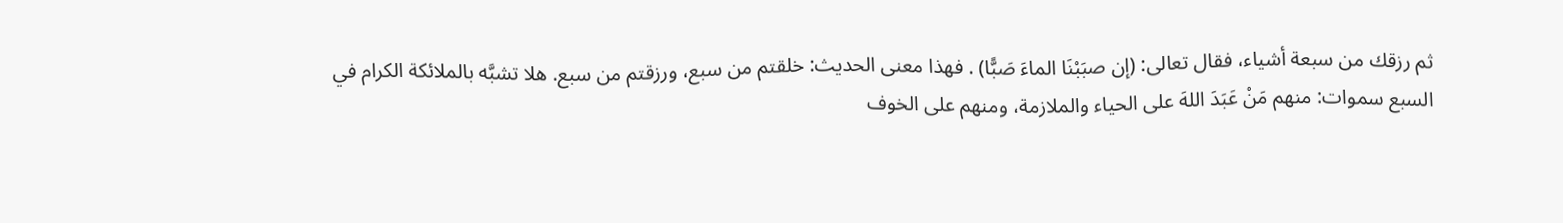ثم رزقك من سبعة أشياء، فقال تعالى: (إن صبَبْنَا الماءَ صَبًّا) . فهذا معنى الحديث: خلقتم من سبع، ورزقتم من سبع. هلا تشبَّه بالملائكة الكرام في السبع سموات: منهم مَنْ عَبَدَ اللهَ على الحياء والملازمة، ومنهم على الخوف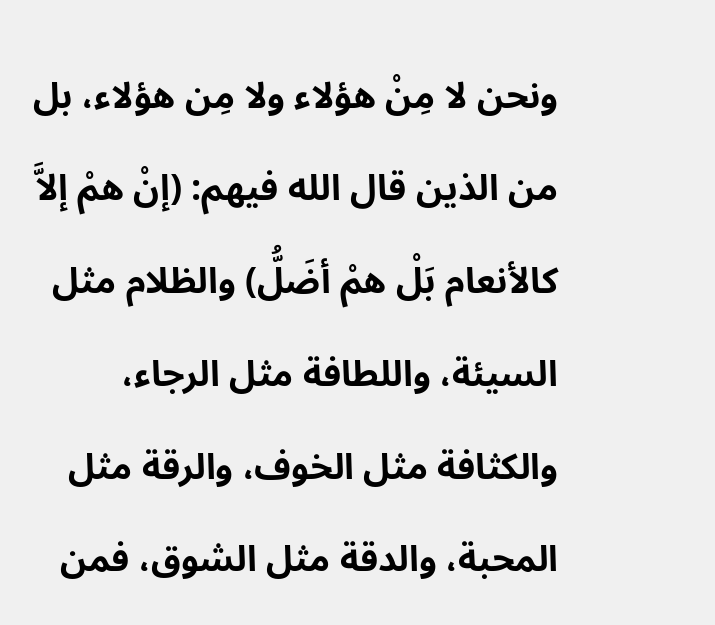ونحن لا مِنْ هؤلاء ولا مِن هؤلاء، بل من الذين قال الله فيهم: (إنْ همْ إلاَّ كالأنعام بَلْ همْ أضَلُّ) والظلام مثل السيئة، واللطافة مثل الرجاء، والكثافة مثل الخوف، والرقة مثل المحبة، والدقة مثل الشوق، فمن